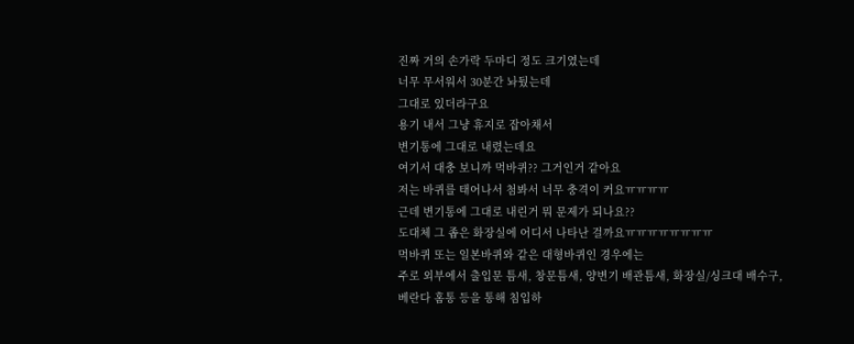진짜 거의 손가락 두마디 정도 크기였는데
너무 무서워서 30분간 놔뒀는데
그대로 있더라구요
용기 내서 그냥 휴지로 잡아채서
변기통에 그대로 내렸는데요
여기서 대충 보니까 먹바퀴?? 그거인거 같아요
저는 바퀴를 태어나서 첨봐서 너무 충격이 커요ㅠㅠㅠㅠ
근데 변기통에 그대로 내린거 뭐 문제가 되나요??
도대체 그 좁은 화장실에 어디서 나타난 걸까요ㅠㅠㅠㅠㅠㅠㅠㅠ
먹바퀴 또는 일본바퀴와 같은 대형바퀴인 경우에는
주로 외부에서 출입문 틈새, 창문틈새, 양변기 배관틈새, 화장실/싱크대 배수구,
베란다 홈통 등을 통해 침입하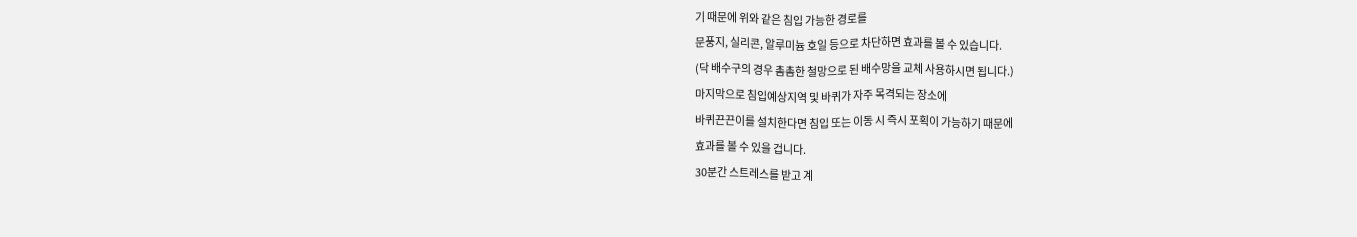기 때문에 위와 같은 침입 가능한 경로를
문풍지, 실리콘, 알루미늄 호일 등으로 차단하면 효과를 볼 수 있습니다.
(닥 배수구의 경우 촘촘한 철망으로 된 배수망을 교체 사용하시면 됩니다.)
마지막으로 침입예상지역 및 바퀴가 자주 목격되는 장소에
바퀴끈끈이를 설치한다면 침입 또는 이동 시 즉시 포획이 가능하기 때문에
효과를 볼 수 있을 겁니다.
30분간 스트레스를 받고 계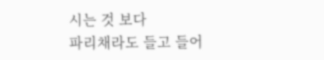시는 것 보다
파리채라도 들고 들어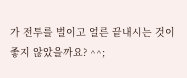가 전투를 벌이고 얼른 끝내시는 것이 좋지 않았을까요? ^^;